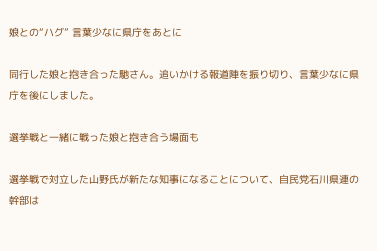娘との“ハグ” 言葉少なに県庁をあとに

同行した娘と抱き合った馳さん。追いかける報道陣を振り切り、言葉少なに県庁を後にしました。

選挙戦と一緒に戦った娘と抱き合う場面も

選挙戦で対立した山野氏が新たな知事になることについて、自民党石川県連の幹部は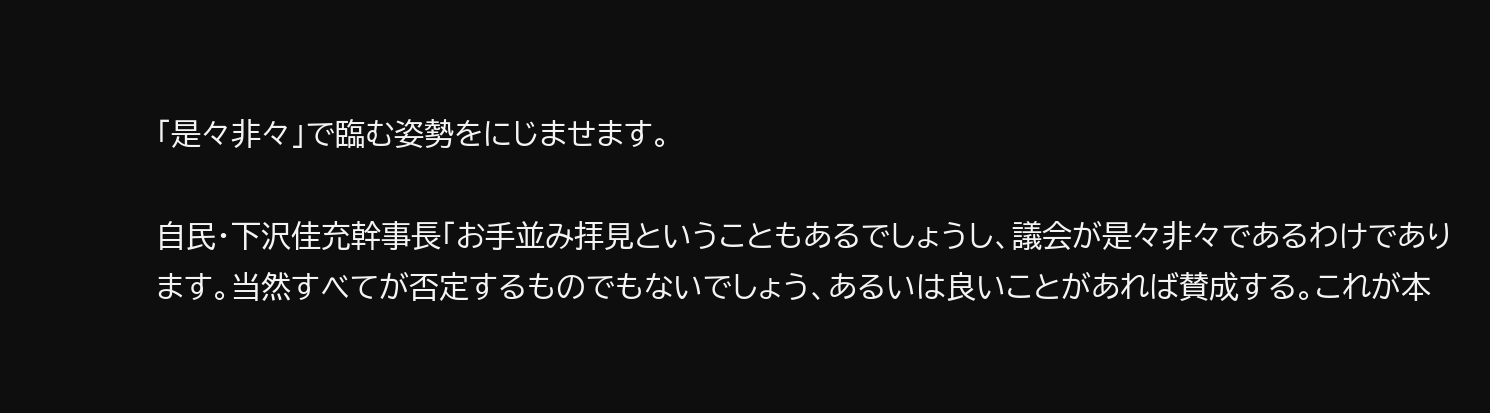「是々非々」で臨む姿勢をにじませます。

自民・下沢佳充幹事長「お手並み拝見ということもあるでしょうし、議会が是々非々であるわけであります。当然すべてが否定するものでもないでしょう、あるいは良いことがあれば賛成する。これが本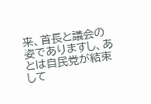来、首長と議会の姿でありますし、あとは自民党が結束して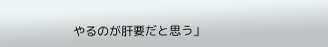やるのが肝要だと思う」